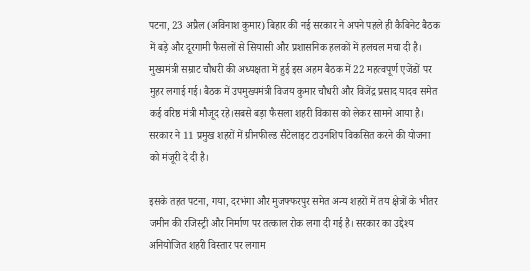पटना, 23 अप्रैल (अविनाश कुमार) बिहार की नई सरकार ने अपने पहले ही कैबिनेट बैठक में बड़े और दूरगामी फैसलों से सियासी और प्रशासनिक हलकों में हलचल मचा दी है। मुख्यमंत्री सम्राट चौधरी की अध्यक्षता में हुई इस अहम बैठक में 22 महत्वपूर्ण एजेंडों पर मुहर लगाई गई। बैठक में उपमुख्यमंत्री विजय कुमार चौधरी और विजेंद्र प्रसाद यादव समेत कई वरिष्ठ मंत्री मौजूद रहे।सबसे बड़ा फैसला शहरी विकास को लेकर सामने आया है। सरकार ने 11 प्रमुख शहरों में ग्रीनफील्ड सैटेलाइट टाउनशिप विकसित करने की योजना को मंजूरी दे दी है।

इसके तहत पटना, गया, दरभंगा और मुजफ्फरपुर समेत अन्य शहरों में तय क्षेत्रों के भीतर जमीन की रजिस्ट्री और निर्माण पर तत्काल रोक लगा दी गई है। सरकार का उद्देश्य अनियोजित शहरी विस्तार पर लगाम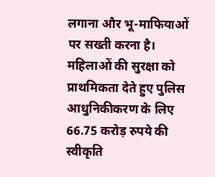लगाना और भू-माफियाओं पर सख्ती करना है। महिलाओं की सुरक्षा को प्राथमिकता देते हुए पुलिस आधुनिकीकरण के लिए 66.75 करोड़ रुपये की स्वीकृति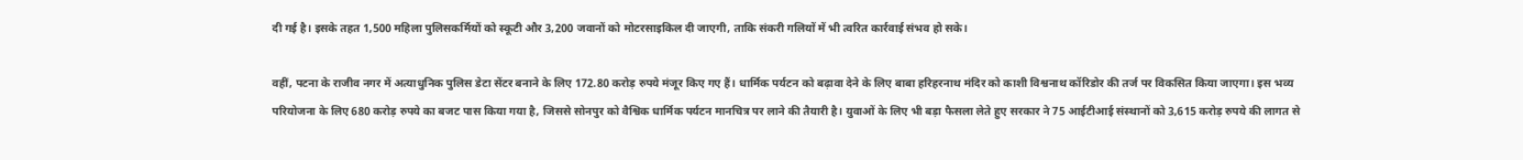दी गई है। इसके तहत 1,500 महिला पुलिसकर्मियों को स्कूटी और 3,200 जवानों को मोटरसाइकिल दी जाएगी, ताकि संकरी गलियों में भी त्वरित कार्रवाई संभव हो सके।

वहीं, पटना के राजीव नगर में अत्याधुनिक पुलिस डेटा सेंटर बनाने के लिए 172.80 करोड़ रुपये मंजूर किए गए हैं। धार्मिक पर्यटन को बढ़ावा देने के लिए बाबा हरिहरनाथ मंदिर को काशी विश्वनाथ कॉरिडोर की तर्ज पर विकसित किया जाएगा। इस भव्य परियोजना के लिए 680 करोड़ रुपये का बजट पास किया गया है, जिससे सोनपुर को वैश्विक धार्मिक पर्यटन मानचित्र पर लाने की तैयारी है। युवाओं के लिए भी बड़ा फैसला लेते हुए सरकार ने 75 आईटीआई संस्थानों को 3,615 करोड़ रुपये की लागत से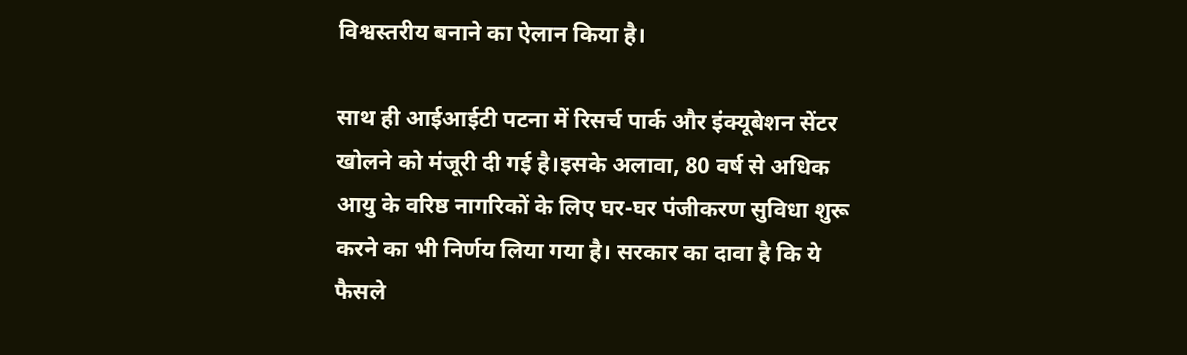विश्वस्तरीय बनाने का ऐलान किया है।

साथ ही आईआईटी पटना में रिसर्च पार्क और इंक्यूबेशन सेंटर खोलने को मंजूरी दी गई है।इसके अलावा, 80 वर्ष से अधिक आयु के वरिष्ठ नागरिकों के लिए घर-घर पंजीकरण सुविधा शुरू करने का भी निर्णय लिया गया है। सरकार का दावा है कि ये फैसले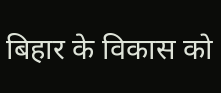बिहार के विकास को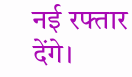नई रफ्तार देंगे।